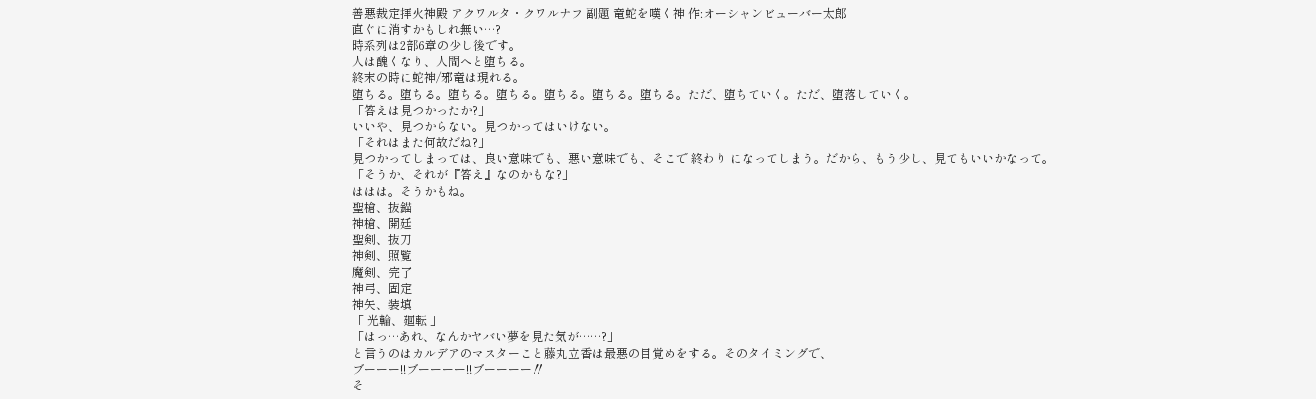善悪裁定拝火神殿 アクワルタ・クワルナフ 副題 竜蛇を嘆く神 作:オーシャンビューバー太郎
直ぐに消すかもしれ無い…?
時系列は2部6章の少し後です。
人は醜くなり、人間へと堕ちる。
終末の時に蛇神/邪竜は現れる。
堕ちる。堕ちる。堕ちる。堕ちる。堕ちる。堕ちる。堕ちる。ただ、堕ちていく。ただ、堕落していく。
「答えは見つかったか?」
いいや、見つからない。見つかってはいけない。
「それはまた何故だね?」
見つかってしまっては、良い意味でも、悪い意味でも、そこで 終わり になってしまう。だから、もう少し、見てもいいかなって。
「そうか、それが『答え』なのかもな?」
ははは。そうかもね。
聖槍、抜錨
神槍、開廷
聖剣、抜刀
神剣、照覧
魔剣、完了
神弓、固定
神矢、装填
「 光輪、廻転 」
「はっ…あれ、なんかヤバい夢を見た気が……?」
と言うのはカルデアのマスターこと藤丸立香は最悪の目覚めをする。そのタイミングで、
ブーーー!!ブーーーー!!ブーーーー‼
そ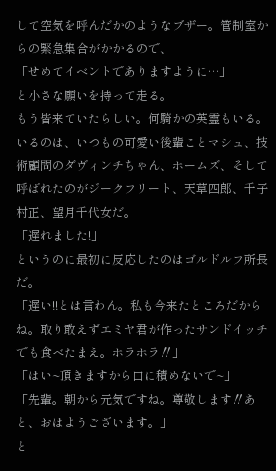して空気を呼んだかのようなブザー。管制室からの緊急集合がかかるので、
「せめてイベントでありますように…」
と小さな願いを持って走る。
もう皆来ていたらしい。何騎かの英霊もいる。いるのは、いつもの可愛い後輩ことマシュ、技術顧問のダヴィンチちゃん、ホームズ、そして呼ばれたのがジークフリート、天草四郎、千子村正、望月千代女だ。
「遅れました!」
というのに最初に反応したのはゴルドルフ所長だ。
「遅い!!とは言わん。私も今来たところだからね。取り敢えずエミヤ君が作ったサンドイッチでも食べたまえ。ホラホラ‼」
「はい~頂きますから口に積めないで~」
「先輩。朝から元気ですね。尊敬します‼あと、おはようございます。」
と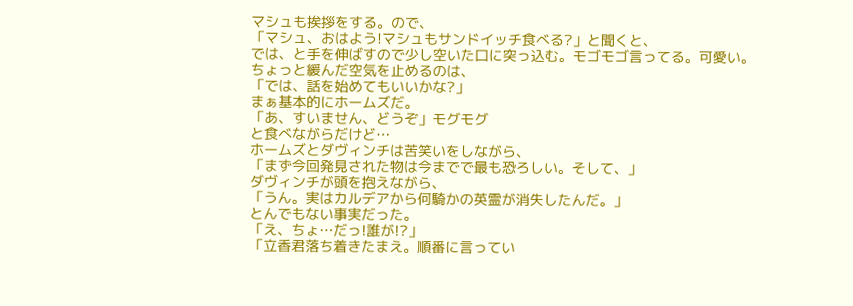マシュも挨拶をする。ので、
「マシュ、おはよう!マシュもサンドイッチ食べる?」と聞くと、
では、と手を伸ばすので少し空いた口に突っ込む。モゴモゴ言ってる。可愛い。
ちょっと緩んだ空気を止めるのは、
「では、話を始めてもいいかな?」
まぁ基本的にホームズだ。
「あ、すいません、どうぞ」モグモグ
と食べながらだけど…
ホームズとダヴィンチは苦笑いをしながら、
「まず今回発見された物は今までで最も恐ろしい。そして、」
ダヴィンチが頭を抱えながら、
「うん。実はカルデアから何騎かの英霊が消失したんだ。」
とんでもない事実だった。
「え、ちょ…だっ!誰が!?」
「立香君落ち着きたまえ。順番に言ってい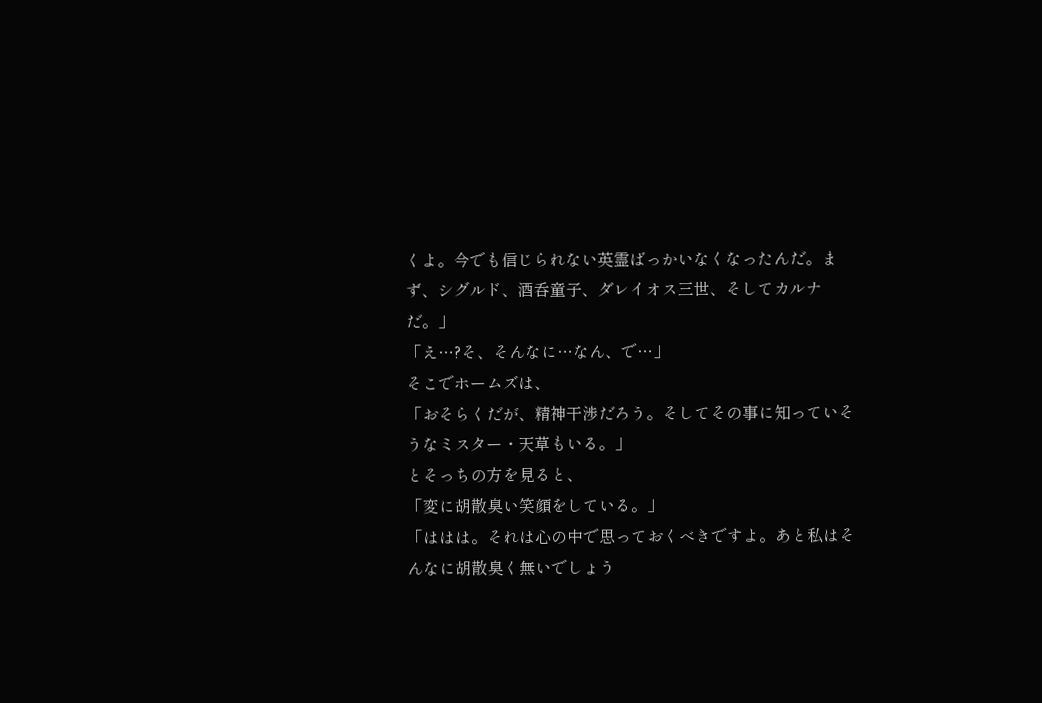くよ。今でも信じられない英霊ばっかいなくなったんだ。まず、シグルド、酒呑童子、ダレイオス三世、そしてカルナだ。」
「え…?そ、そんなに…なん、で…」
そこでホームズは、
「おそらくだが、精神干渉だろう。そしてその事に知っていそうなミスター・天草もいる。」
とそっちの方を見ると、
「変に胡散臭い笑顔をしている。」
「ははは。それは心の中で思っておくべきですよ。あと私はそんなに胡散臭く無いでしょう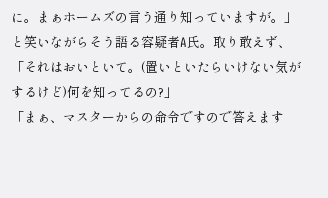に。まぁホームズの言う通り知っていますが。」
と笑いながらそう語る容疑者A氏。取り敢えず、
「それはおいといて。(置いといたらいけない気がするけど)何を知ってるの?」
「まぁ、マスターからの命令ですので答えます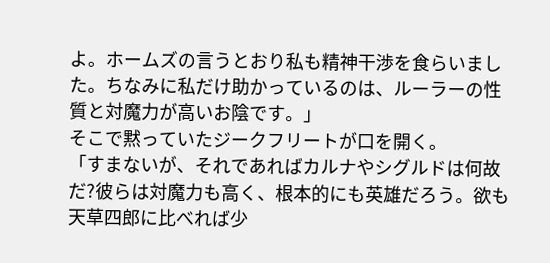よ。ホームズの言うとおり私も精神干渉を食らいました。ちなみに私だけ助かっているのは、ルーラーの性質と対魔力が高いお陰です。」
そこで黙っていたジークフリートが口を開く。
「すまないが、それであればカルナやシグルドは何故だ?彼らは対魔力も高く、根本的にも英雄だろう。欲も天草四郎に比べれば少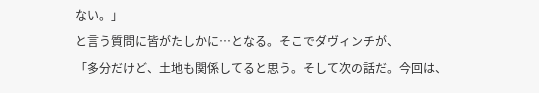ない。」
と言う質問に皆がたしかに…となる。そこでダヴィンチが、
「多分だけど、土地も関係してると思う。そして次の話だ。今回は、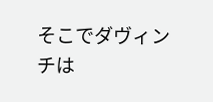そこでダヴィンチは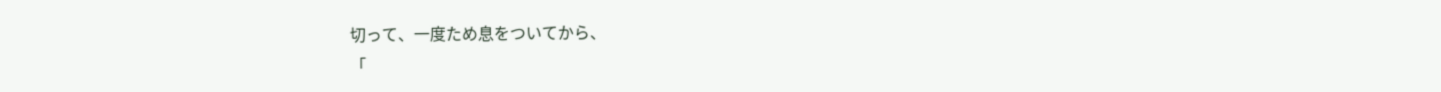切って、一度ため息をついてから、
「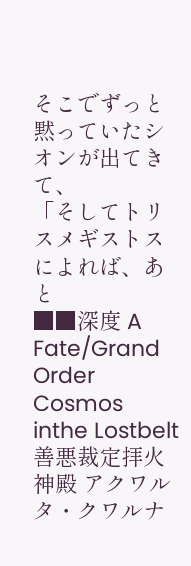そこでずっと黙っていたシオンが出てきて、
「そしてトリスメギストスによれば、あと
■■深度 A
Fate/Grand Order Cosmos inthe Lostbelt
善悪裁定拝火神殿 アクワルタ・クワルナ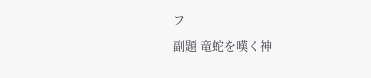フ
副題 竜蛇を嘆く神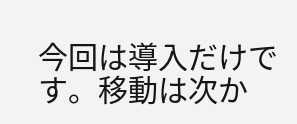今回は導入だけです。移動は次か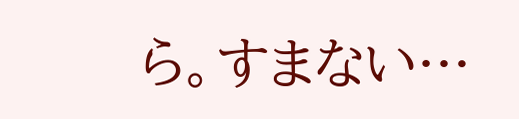ら。すまない…